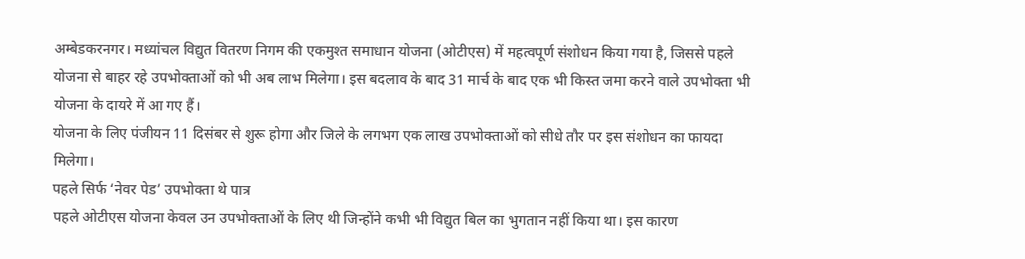अम्बेडकरनगर। मध्यांचल विद्युत वितरण निगम की एकमुश्त समाधान योजना (ओटीएस) में महत्वपूर्ण संशोधन किया गया है, जिससे पहले योजना से बाहर रहे उपभोक्ताओं को भी अब लाभ मिलेगा। इस बदलाव के बाद 31 मार्च के बाद एक भी किस्त जमा करने वाले उपभोक्ता भी योजना के दायरे में आ गए हैं।
योजना के लिए पंजीयन 11 दिसंबर से शुरू होगा और जिले के लगभग एक लाख उपभोक्ताओं को सीधे तौर पर इस संशोधन का फायदा मिलेगा।
पहले सिर्फ ‘नेवर पेड’ उपभोक्ता थे पात्र
पहले ओटीएस योजना केवल उन उपभोक्ताओं के लिए थी जिन्होंने कभी भी विद्युत बिल का भुगतान नहीं किया था। इस कारण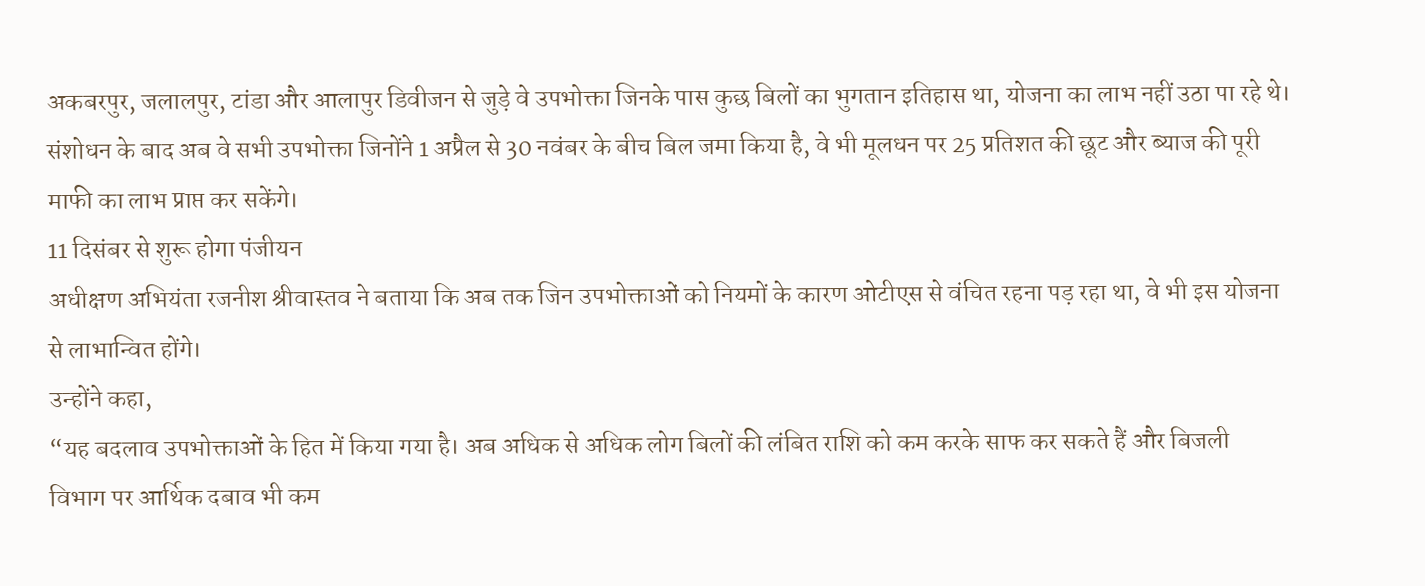अकबरपुर, जलालपुर, टांडा और आलापुर डिवीजन से जुड़े वे उपभोक्ता जिनके पास कुछ बिलों का भुगतान इतिहास था, योजना का लाभ नहीं उठा पा रहे थे।
संशोधन के बाद अब वे सभी उपभोक्ता जिनोंने 1 अप्रैल से 30 नवंबर के बीच बिल जमा किया है, वे भी मूलधन पर 25 प्रतिशत की छूट और ब्याज की पूरी माफी का लाभ प्राप्त कर सकेंगे।
11 दिसंबर से शुरू होगा पंजीयन
अधीक्षण अभियंता रजनीश श्रीवास्तव ने बताया कि अब तक जिन उपभोक्ताओं को नियमों के कारण ओटीएस से वंचित रहना पड़ रहा था, वे भी इस योजना से लाभान्वित होंगे।
उन्होंने कहा,
“यह बदलाव उपभोक्ताओं के हित में किया गया है। अब अधिक से अधिक लोग बिलों की लंबित राशि को कम करके साफ कर सकते हैं और बिजली विभाग पर आर्थिक दबाव भी कम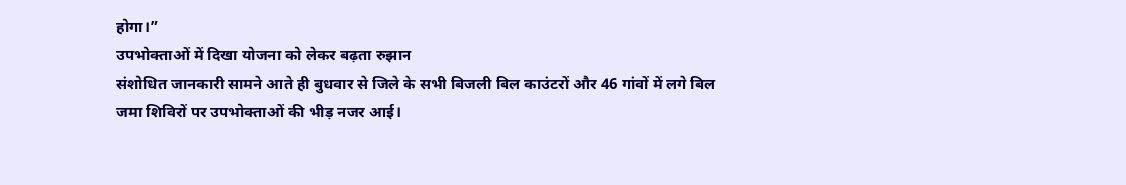होगा।”
उपभोक्ताओं में दिखा योजना को लेकर बढ़ता रुझान
संशोधित जानकारी सामने आते ही बुधवार से जिले के सभी बिजली बिल काउंटरों और 46 गांवों में लगे बिल जमा शिविरों पर उपभोक्ताओं की भीड़ नजर आई।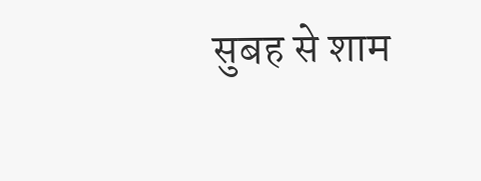सुबह से शाम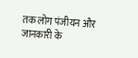तक लोग पंजीयन और जानकारी के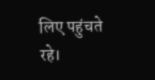लिए पहुंचते रहे।